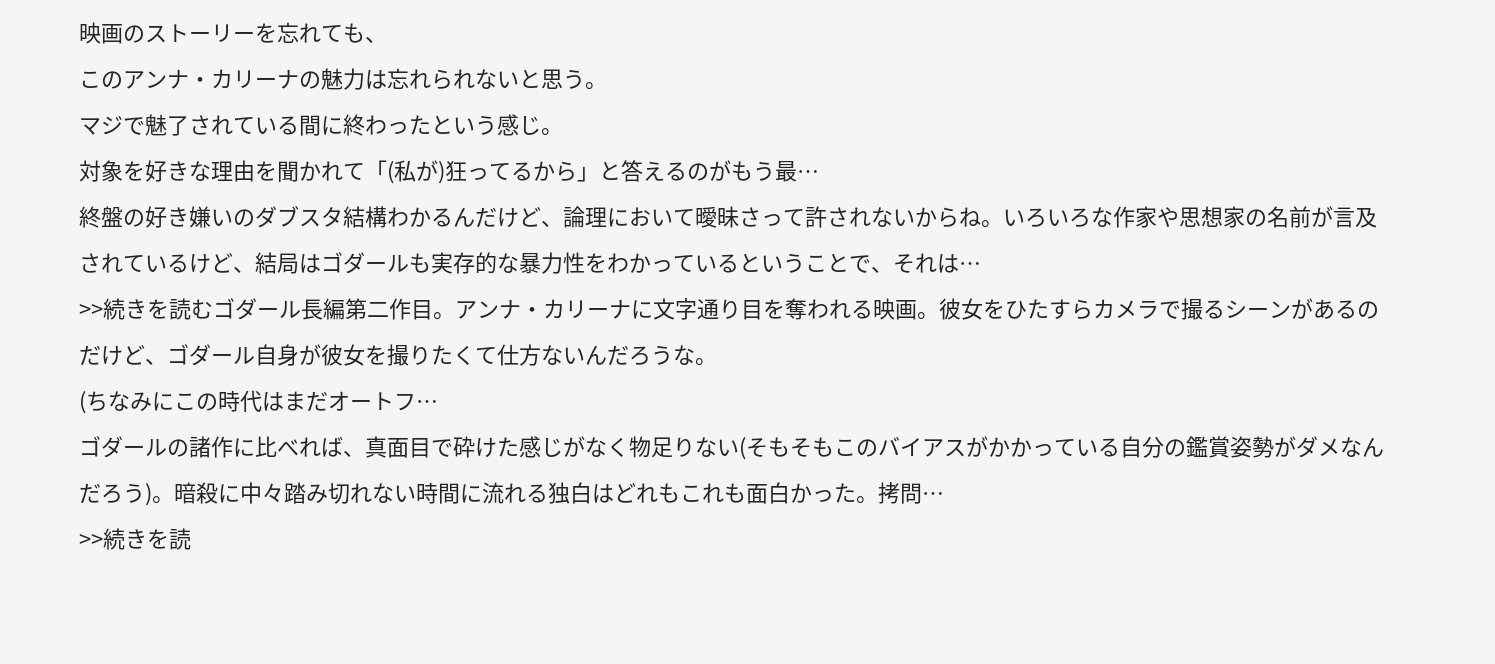映画のストーリーを忘れても、
このアンナ・カリーナの魅力は忘れられないと思う。
マジで魅了されている間に終わったという感じ。
対象を好きな理由を聞かれて「(私が)狂ってるから」と答えるのがもう最…
終盤の好き嫌いのダブスタ結構わかるんだけど、論理において曖昧さって許されないからね。いろいろな作家や思想家の名前が言及されているけど、結局はゴダールも実存的な暴力性をわかっているということで、それは…
>>続きを読むゴダール長編第二作目。アンナ・カリーナに文字通り目を奪われる映画。彼女をひたすらカメラで撮るシーンがあるのだけど、ゴダール自身が彼女を撮りたくて仕方ないんだろうな。
(ちなみにこの時代はまだオートフ…
ゴダールの諸作に比べれば、真面目で砕けた感じがなく物足りない(そもそもこのバイアスがかかっている自分の鑑賞姿勢がダメなんだろう)。暗殺に中々踏み切れない時間に流れる独白はどれもこれも面白かった。拷問…
>>続きを読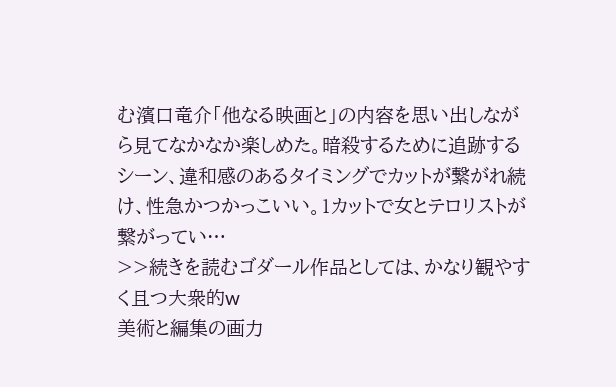む濱口竜介「他なる映画と」の内容を思い出しながら見てなかなか楽しめた。暗殺するために追跡するシーン、違和感のあるタイミングでカットが繋がれ続け、性急かつかっこいい。1カットで女とテロリストが繋がってい…
>>続きを読むゴダール作品としては、かなり観やすく且つ大衆的w
美術と編集の画力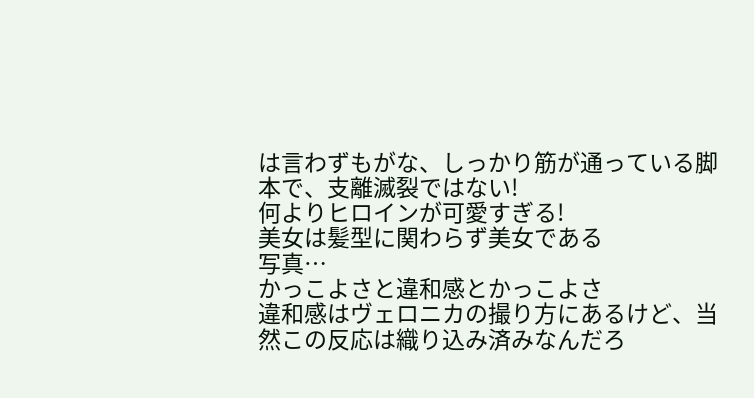は言わずもがな、しっかり筋が通っている脚本で、支離滅裂ではない!
何よりヒロインが可愛すぎる!
美女は髪型に関わらず美女である
写真…
かっこよさと違和感とかっこよさ
違和感はヴェロニカの撮り方にあるけど、当然この反応は織り込み済みなんだろ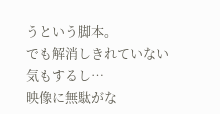うという脚本。
でも解消しきれていない気もするし…
映像に無駄がな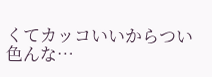くてカッコいいからつい色んな…